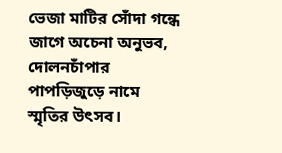ভেজা মাটির সোঁদা গন্ধে জাগে অচেনা অনুভব, দোলনচাঁপার পাপড়িজুড়ে নামে স্মৃতির উৎসব।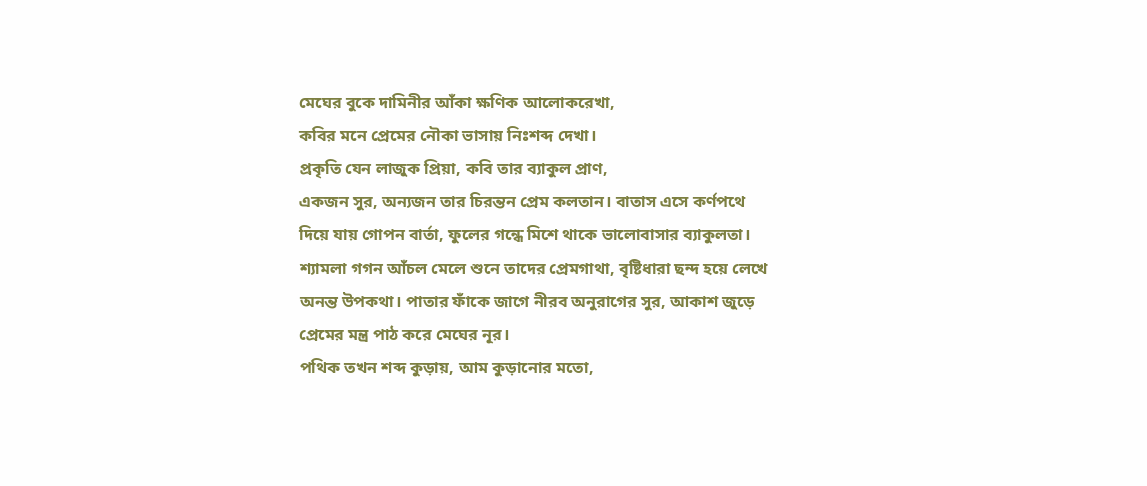মেঘের বুকে দামিনীর আঁকা ক্ষণিক আলোকরেখা,
কবির মনে প্রেমের নৌকা ভাসায় নিঃশব্দ দেখা।
প্রকৃতি যেন লাজুক প্রিয়া, কবি তার ব্যাকুল প্রাণ,
একজন সুর, অন্যজন তার চিরন্তন প্রেম কলতান। বাতাস এসে কর্ণপথে দিয়ে যায় গোপন বার্তা, ফুলের গন্ধে মিশে থাকে ভালোবাসার ব্যাকুলতা।
শ্যামলা গগন আঁচল মেলে শুনে তাদের প্রেমগাথা, বৃষ্টিধারা ছন্দ হয়ে লেখে অনন্ত উপকথা। পাতার ফাঁকে জাগে নীরব অনুরাগের সুর, আকাশ জুড়ে প্রেমের মন্ত্র পাঠ করে মেঘের নূর।
পথিক তখন শব্দ কুড়ায়, আম কুড়ানোর মতো,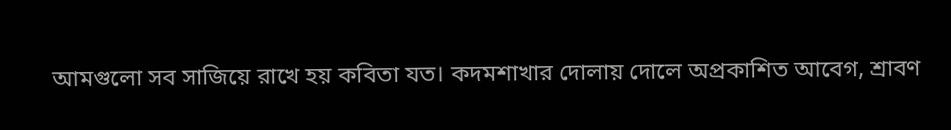আমগুলো সব সাজিয়ে রাখে হয় কবিতা যত। কদমশাখার দোলায় দোলে অপ্রকাশিত আবেগ, শ্রাবণ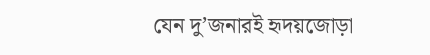যেন দু’জনারই হৃদয়জোড়া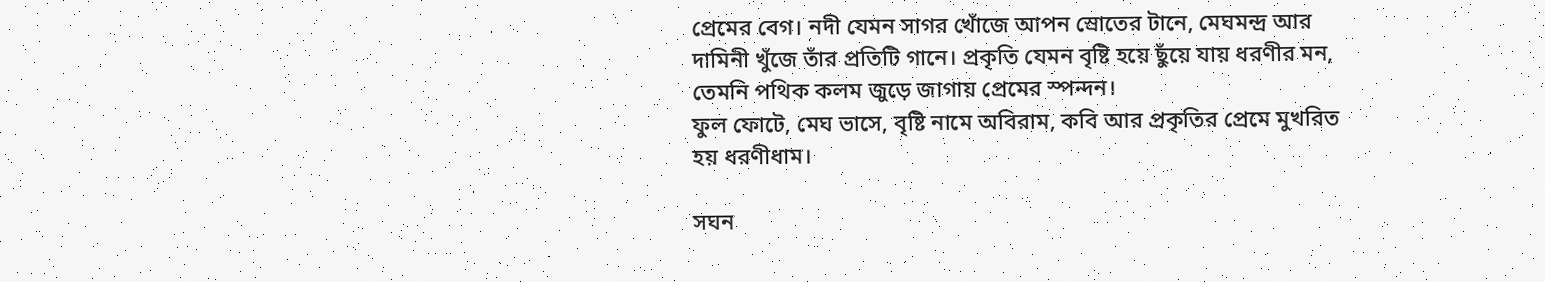প্রেমের বেগ। নদী যেমন সাগর খোঁজে আপন স্রোতের টানে, মেঘমন্দ্র আর দামিনী খুঁজে তাঁর প্রতিটি গানে। প্রকৃতি যেমন বৃষ্টি হয়ে ছুঁয়ে যায় ধরণীর মন, তেমনি পথিক কলম জুড়ে জাগায় প্রেমের স্পন্দন।
ফুল ফোটে, মেঘ ভাসে, বৃষ্টি নামে অবিরাম, কবি আর প্রকৃতির প্রেমে মুখরিত হয় ধরণীধাম।

সঘন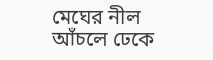মেঘের নীল আঁচলে ঢেকে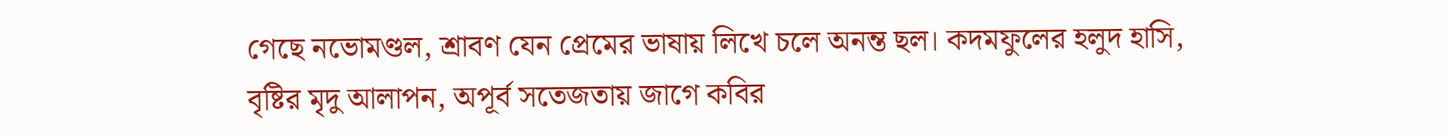গেছে নভোমণ্ডল, শ্রাবণ যেন প্রেমের ভাষায় লিখে চলে অনন্ত ছল। কদমফুলের হলুদ হাসি, বৃষ্টির মৃদু আলাপন, অপূর্ব সতেজতায় জাগে কবির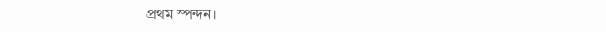প্রথম স্পন্দন।